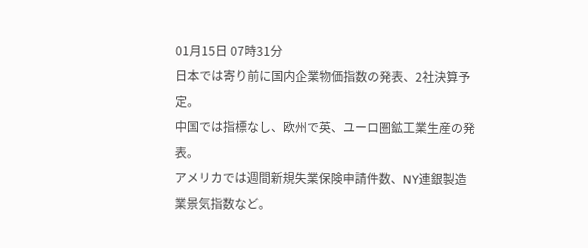01月15日 07時31分
日本では寄り前に国内企業物価指数の発表、2社決算予定。
中国では指標なし、欧州で英、ユーロ圏鉱工業生産の発表。
アメリカでは週間新規失業保険申請件数、NY連銀製造業景気指数など。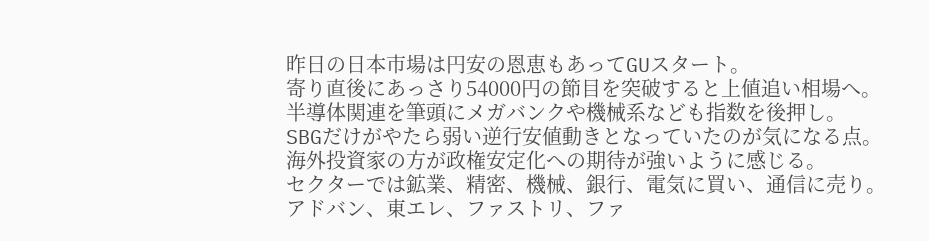昨日の日本市場は円安の恩恵もあってGUスタート。
寄り直後にあっさり54000円の節目を突破すると上値追い相場へ。
半導体関連を筆頭にメガバンクや機械系なども指数を後押し。
SBGだけがやたら弱い逆行安値動きとなっていたのが気になる点。
海外投資家の方が政権安定化への期待が強いように感じる。
セクターでは鉱業、精密、機械、銀行、電気に買い、通信に売り。
アドバン、東エレ、ファストリ、ファ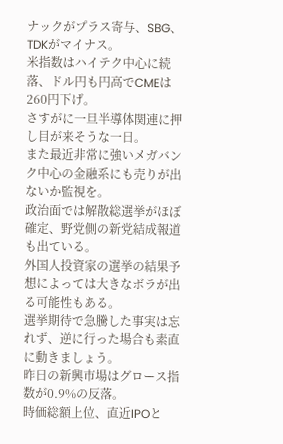ナックがプラス寄与、SBG、TDKがマイナス。
米指数はハイテク中心に続落、ドル円も円高でCMEは260円下げ。
さすがに一旦半導体関連に押し目が来そうな一日。
また最近非常に強いメガバンク中心の金融系にも売りが出ないか監視を。
政治面では解散総選挙がほぼ確定、野党側の新党結成報道も出ている。
外国人投資家の選挙の結果予想によっては大きなボラが出る可能性もある。
選挙期待で急騰した事実は忘れず、逆に行った場合も素直に動きましょう。
昨日の新興市場はグロース指数が0.9%の反落。
時価総額上位、直近IPOと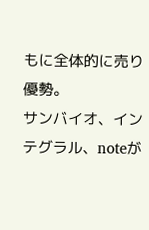もに全体的に売り優勢。
サンバイオ、インテグラル、noteが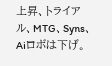上昇、トライアル、MTG、Syns、Aiロボは下げ。